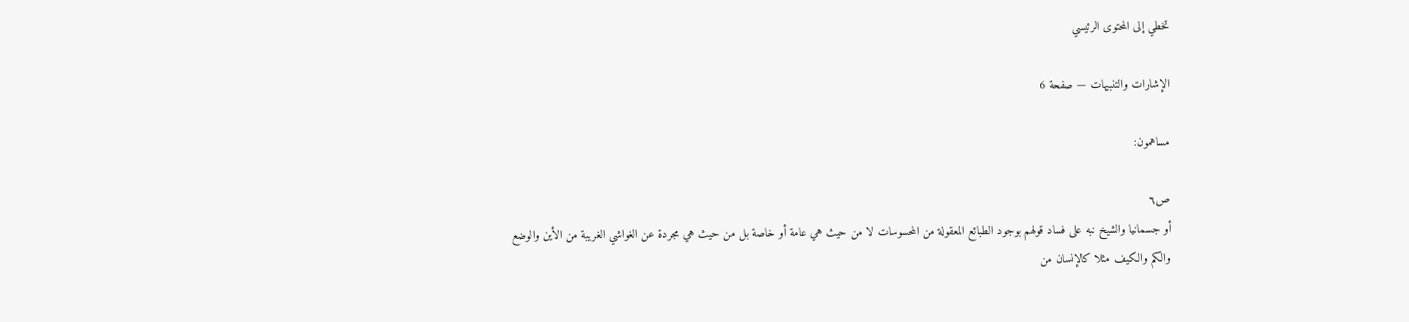تخطي إلى المحتوى الرئيسي

الإشارات والتنبيهات — صفحة 6

مساهمون:

ص٦
أو جسمانيا والشيخ نبه على فساد قولهم بوجود الطبائع المعقولة من المحسوسات لا من حيث هي عامة أو خاصة بل من حيث هي مجردة عن الغواشي الغريبة من الأين والوضع والكم والكيف مثلا كالإنسان من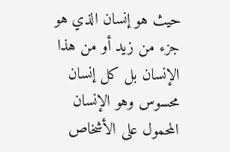حيث هو إنسان الذي هو جزء من زيد أو من هذا الإنسان بل كل إنسان محسوس وهو الإنسان المحمول على الأشخاص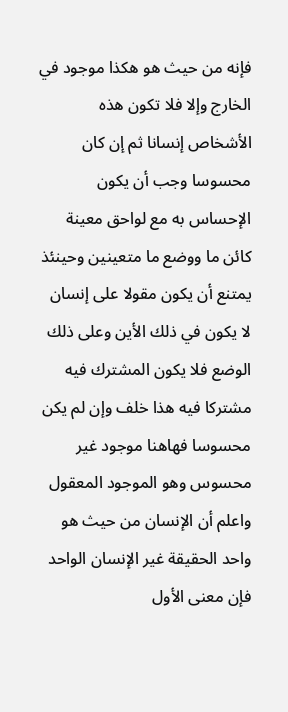فإنه من حيث هو هكذا موجود في الخارج وإلا فلا تكون هذه الأشخاص إنسانا ثم إن كان محسوسا وجب أن يكون الإحساس به مع لواحق معينة كائن ما ووضع ما متعينين وحينئذ يمتنع أن يكون مقولا على إنسان لا يكون في ذلك الأين وعلى ذلك الوضع فلا يكون المشترك فيه مشتركا فيه هذا خلف وإن لم يكن محسوسا فهاهنا موجود غير محسوس وهو الموجود المعقول واعلم أن الإنسان من حيث هو واحد الحقيقة غير الإنسان الواحد فإن معنى الأول